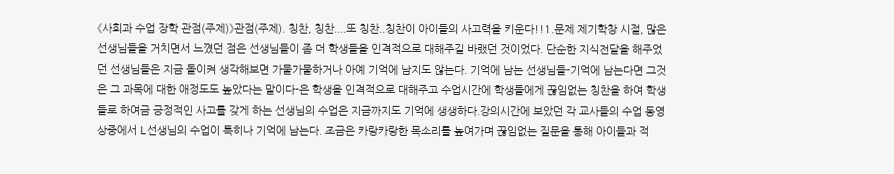《사회과 수업 장학 관점(주제)》관점(주제). 칭찬, 칭찬....또 칭찬..칭찬이 아이들의 사고력을 키운다!!1.문제 제기학창 시절, 많은 선생님들을 거치면서 느꼈던 점은 선생님들이 좀 더 학생들을 인격적으로 대해주길 바랬던 것이었다. 단순한 지식전달을 해주었던 선생님들은 지금 돌이켜 생각해보면 가물가물하거나 아예 기억에 남지도 않는다. 기억에 남는 선생님들-기억에 남는다면 그것은 그 과목에 대한 애정도도 높았다는 말이다-은 학생을 인격적으로 대해주고 수업시간에 학생들에게 끊임없는 칭찬을 하여 학생들로 하여금 긍정적인 사고를 갖게 하는 선생님의 수업은 지금까지도 기억에 생생하다.강의시간에 보았던 각 교사들의 수업 동영상중에서 L선생님의 수업이 특히나 기억에 남는다. 조금은 카랑카랑한 목소리를 높여가며 끊임없는 질문을 통해 아이들과 적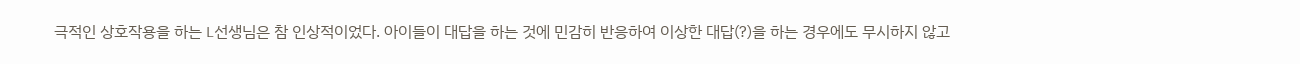극적인 상호작용을 하는 L선생님은 참 인상적이었다. 아이들이 대답을 하는 것에 민감히 반응하여 이상한 대답(?)을 하는 경우에도 무시하지 않고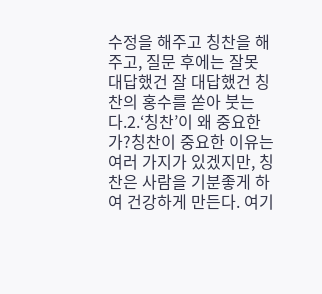수정을 해주고 칭찬을 해주고, 질문 후에는 잘못 대답했건 잘 대답했건 칭찬의 홍수를 쏟아 붓는다.2.‘칭찬’이 왜 중요한가?칭찬이 중요한 이유는 여러 가지가 있겠지만, 칭찬은 사람을 기분좋게 하여 건강하게 만든다. 여기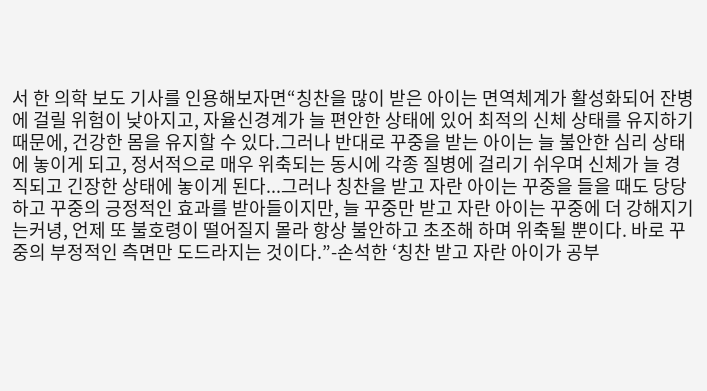서 한 의학 보도 기사를 인용해보자면“칭찬을 많이 받은 아이는 면역체계가 활성화되어 잔병에 걸릴 위험이 낮아지고, 자율신경계가 늘 편안한 상태에 있어 최적의 신체 상태를 유지하기 때문에, 건강한 몸을 유지할 수 있다.그러나 반대로 꾸중을 받는 아이는 늘 불안한 심리 상태에 놓이게 되고, 정서적으로 매우 위축되는 동시에 각종 질병에 걸리기 쉬우며 신체가 늘 경직되고 긴장한 상태에 놓이게 된다...그러나 칭찬을 받고 자란 아이는 꾸중을 들을 때도 당당하고 꾸중의 긍정적인 효과를 받아들이지만, 늘 꾸중만 받고 자란 아이는 꾸중에 더 강해지기는커녕, 언제 또 불호령이 떨어질지 몰라 항상 불안하고 초조해 하며 위축될 뿐이다. 바로 꾸중의 부정적인 측면만 도드라지는 것이다.”-손석한 ‘칭찬 받고 자란 아이가 공부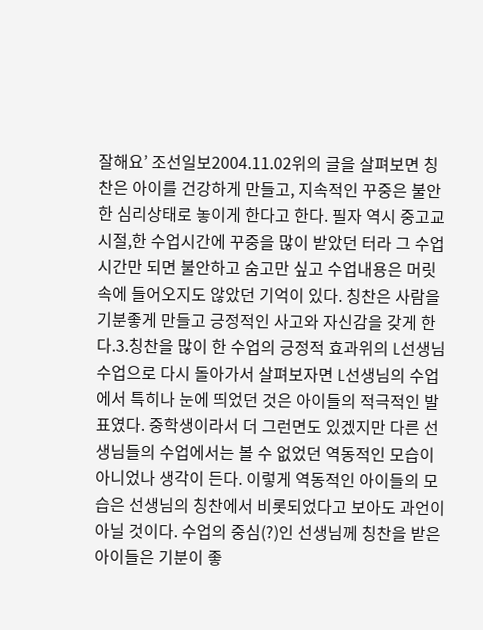잘해요’ 조선일보2004.11.02위의 글을 살펴보면 칭찬은 아이를 건강하게 만들고, 지속적인 꾸중은 불안한 심리상태로 놓이게 한다고 한다. 필자 역시 중고교시절,한 수업시간에 꾸중을 많이 받았던 터라 그 수업시간만 되면 불안하고 숨고만 싶고 수업내용은 머릿속에 들어오지도 않았던 기억이 있다. 칭찬은 사람을 기분좋게 만들고 긍정적인 사고와 자신감을 갖게 한다.3.칭찬을 많이 한 수업의 긍정적 효과위의 L선생님 수업으로 다시 돌아가서 살펴보자면 L선생님의 수업에서 특히나 눈에 띄었던 것은 아이들의 적극적인 발표였다. 중학생이라서 더 그런면도 있겠지만 다른 선생님들의 수업에서는 볼 수 없었던 역동적인 모습이 아니었나 생각이 든다. 이렇게 역동적인 아이들의 모습은 선생님의 칭찬에서 비롯되었다고 보아도 과언이 아닐 것이다. 수업의 중심(?)인 선생님께 칭찬을 받은 아이들은 기분이 좋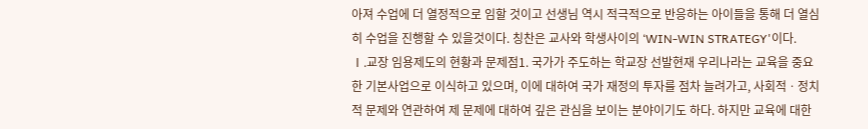아져 수업에 더 열정적으로 임할 것이고 선생님 역시 적극적으로 반응하는 아이들을 통해 더 열심히 수업을 진행할 수 있을것이다. 칭찬은 교사와 학생사이의 ‘WIN-WIN STRATEGY'이다.
Ⅰ.교장 임용제도의 현황과 문제점1. 국가가 주도하는 학교장 선발현재 우리나라는 교육을 중요한 기본사업으로 이식하고 있으며, 이에 대하여 국가 재정의 투자를 점차 늘려가고, 사회적ㆍ정치적 문제와 연관하여 제 문제에 대하여 깊은 관심을 보이는 분야이기도 하다. 하지만 교육에 대한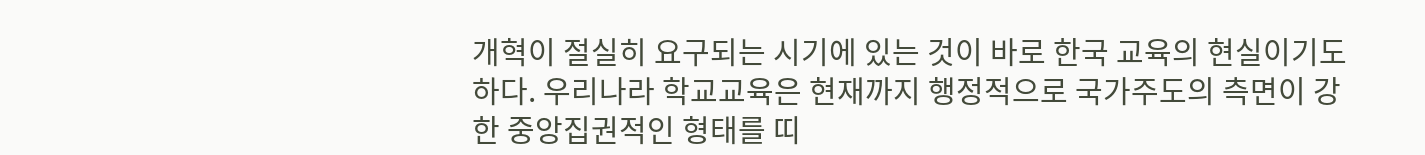개혁이 절실히 요구되는 시기에 있는 것이 바로 한국 교육의 현실이기도 하다. 우리나라 학교교육은 현재까지 행정적으로 국가주도의 측면이 강한 중앙집권적인 형태를 띠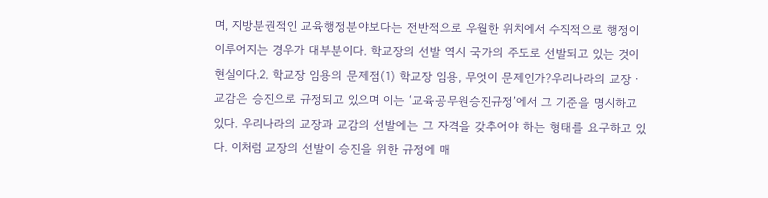며, 지방분권적인 교육행정분야보다는 전반적으로 우월한 위치에서 수직적으로 행정이 이루어지는 경우가 대부분이다. 학교장의 선발 역시 국가의 주도로 선발되고 있는 것이 현실이다.2. 학교장 임용의 문제점(1) 학교장 임용, 무엇이 문제인가?우리나라의 교장ㆍ교감은 승진으로 규정되고 있으며 이는 ‘교육공무원승진규정’에서 그 기준을 명시하고 있다. 우리나라의 교장과 교감의 선발에는 그 자격을 갖추어야 하는 형태를 요구하고 있다. 이처럼 교장의 선발이 승진을 위한 규정에 매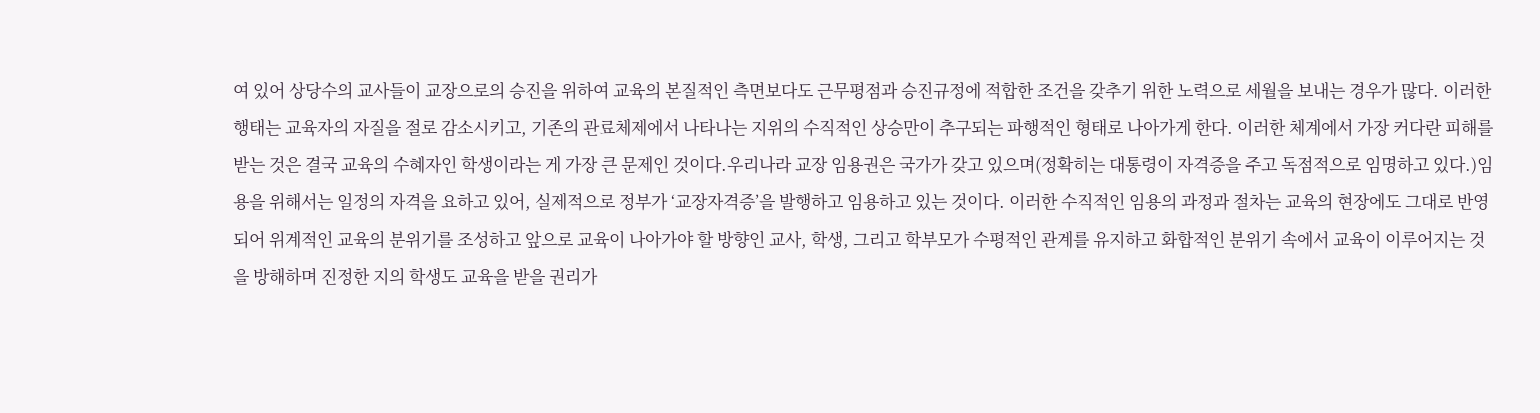여 있어 상당수의 교사들이 교장으로의 승진을 위하여 교육의 본질적인 측면보다도 근무평점과 승진규정에 적합한 조건을 갖추기 위한 노력으로 세월을 보내는 경우가 많다. 이러한 행태는 교육자의 자질을 절로 감소시키고, 기존의 관료체제에서 나타나는 지위의 수직적인 상승만이 추구되는 파행적인 형태로 나아가게 한다. 이러한 체계에서 가장 커다란 피해를 받는 것은 결국 교육의 수혜자인 학생이라는 게 가장 큰 문제인 것이다.우리나라 교장 임용권은 국가가 갖고 있으며(정확히는 대통령이 자격증을 주고 독점적으로 임명하고 있다.)임용을 위해서는 일정의 자격을 요하고 있어, 실제적으로 정부가 ‘교장자격증’을 발행하고 임용하고 있는 것이다. 이러한 수직적인 임용의 과정과 절차는 교육의 현장에도 그대로 반영되어 위계적인 교육의 분위기를 조성하고 앞으로 교육이 나아가야 할 방향인 교사, 학생, 그리고 학부모가 수평적인 관계를 유지하고 화합적인 분위기 속에서 교육이 이루어지는 것을 방해하며 진정한 지의 학생도 교육을 받을 권리가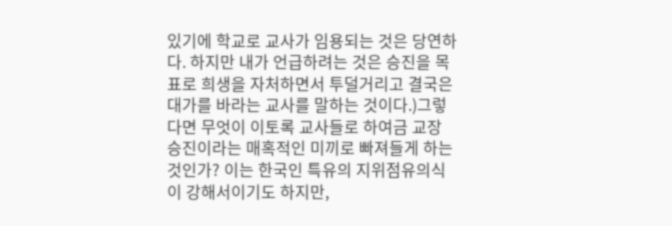있기에 학교로 교사가 임용되는 것은 당연하다. 하지만 내가 언급하려는 것은 승진을 목표로 희생을 자처하면서 투덜거리고 결국은 대가를 바라는 교사를 말하는 것이다.)그렇다면 무엇이 이토록 교사들로 하여금 교장 승진이라는 매혹적인 미끼로 빠져들게 하는 것인가? 이는 한국인 특유의 지위점유의식이 강해서이기도 하지만,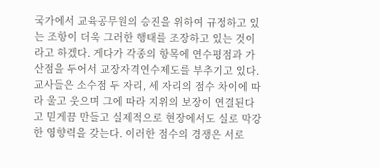국가에서 교육공무원의 승진을 위하여 규정하고 있는 조항이 더욱 그러한 행태를 조장하고 있는 것이라고 하겠다. 게다가 각종의 항목에 연수평점과 가산점을 두어서 교장자격연수제도를 부추기고 있다. 교사들은 소수점 두 자리, 세 자리의 점수 차이에 따라 울고 웃으며 그에 따라 지위의 보장이 연결된다고 믿게끔 만들고 실제적으로 현장에서도 실로 막강한 영향력을 갖는다. 이러한 점수의 경쟁은 서로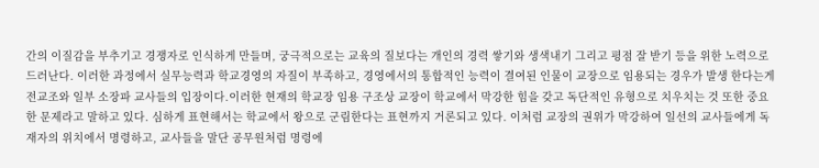간의 이질감을 부추기고 경쟁자로 인식하게 만들며, 궁극적으로는 교육의 질보다는 개인의 경력 쌓기와 생색내기 그리고 평점 잘 받기 등을 위한 노력으로 드러난다. 이러한 과정에서 실무능력과 학교경영의 자질이 부족하고, 경영에서의 통합적인 능력이 결여된 인물이 교장으로 임용되는 경우가 발생 한다는게 전교조와 일부 소장파 교사들의 입장이다.이러한 현재의 학교장 임용 구조상 교장이 학교에서 막강한 힘을 갖고 독단적인 유형으로 치우치는 것 또한 중요한 문제라고 말하고 있다. 심하게 표현해서는 학교에서 왕으로 군림한다는 표현까지 거론되고 있다. 이처럼 교장의 권위가 막강하여 일선의 교사들에게 독재자의 위치에서 명령하고, 교사들을 말단 공무원처럼 명령에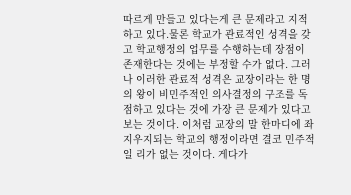따르게 만들고 있다는게 큰 문제라고 지적하고 있다.물론 학교가 관료적인 성격을 갖고 학교행정의 업무를 수행하는데 장점이 존재한다는 것에는 부정할 수가 없다. 그러나 이러한 관료적 성격은 교장이라는 한 명의 왕이 비민주적인 의사결정의 구조를 독점하고 있다는 것에 가장 큰 문제가 있다고 보는 것이다. 이처럼 교장의 말 한마디에 좌지우지되는 학교의 행정이라면 결코 민주적일 리가 없는 것이다. 게다가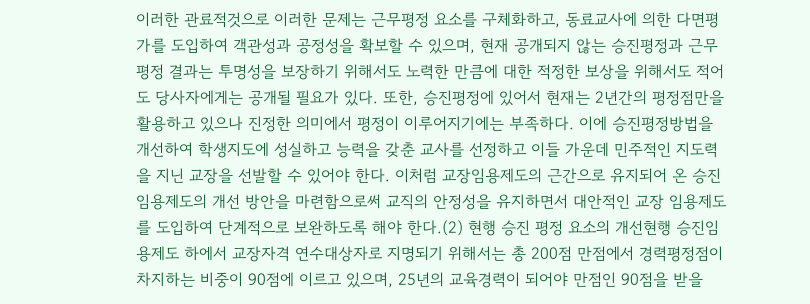이러한 관료적것으로 이러한 문제는 근무평정 요소를 구체화하고, 동료교사에 의한 다면평가를 도입하여 객관성과 공정성을 확보할 수 있으며, 현재 공개되지 않는 승진평정과 근무 평정 결과는 투명성을 보장하기 위해서도 노력한 만큼에 대한 적정한 보상을 위해서도 적어도 당사자에게는 공개될 필요가 있다. 또한, 승진평정에 있어서 현재는 2년간의 평정점만을 활용하고 있으나 진정한 의미에서 평정이 이루어지기에는 부족하다. 이에 승진평정방법을 개선하여 학생지도에 성실하고 능력을 갖춘 교사를 선정하고 이들 가운데 민주적인 지도력을 지닌 교장을 선발할 수 있어야 한다. 이처럼 교장임용제도의 근간으로 유지되어 온 승진임용제도의 개선 방안을 마련함으로써 교직의 안정성을 유지하면서 대안적인 교장 임용제도를 도입하여 단계적으로 보완하도록 해야 한다.(2) 현행 승진 평정 요소의 개선현행 승진임용제도 하에서 교장자격 연수대상자로 지명되기 위해서는 총 200점 만점에서 경력평정점이 차지하는 비중이 90점에 이르고 있으며, 25년의 교육경력이 되어야 만점인 90점을 받을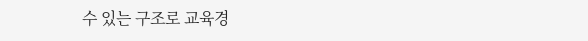수 있는 구조로 교육경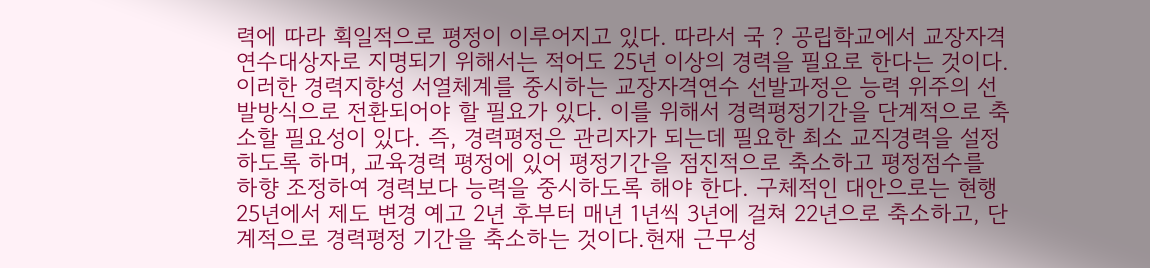력에 따라 획일적으로 평정이 이루어지고 있다. 따라서 국 ? 공립학교에서 교장자격 연수대상자로 지명되기 위해서는 적어도 25년 이상의 경력을 필요로 한다는 것이다. 이러한 경력지향성 서열체계를 중시하는 교장자격연수 선발과정은 능력 위주의 선발방식으로 전환되어야 할 필요가 있다. 이를 위해서 경력평정기간을 단계적으로 축소할 필요성이 있다. 즉, 경력평정은 관리자가 되는데 필요한 최소 교직경력을 설정하도록 하며, 교육경력 평정에 있어 평정기간을 점진적으로 축소하고 평정점수를 하향 조정하여 경력보다 능력을 중시하도록 해야 한다. 구체적인 대안으로는 현행 25년에서 제도 변경 예고 2년 후부터 매년 1년씩 3년에 걸쳐 22년으로 축소하고, 단계적으로 경력평정 기간을 축소하는 것이다.현재 근무성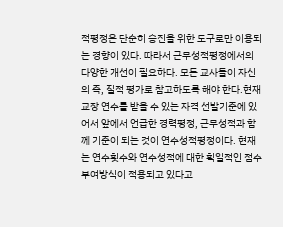적평정은 단순히 승진을 위한 도구로만 이용되는 경향이 있다. 따라서 근무성적평정에서의 다양한 개선이 필요하다. 모든 교사들이 자신의 즉, 질적 평가로 참고하도록 해야 한다.현재 교장 연수를 받을 수 있는 자격 선발기준에 있어서 앞에서 언급한 경력평정, 근무성적과 함께 기준이 되는 것이 연수성적평정이다. 현재는 연수횟수와 연수성적에 대한 획일적인 점수 부여방식이 적용되고 있다고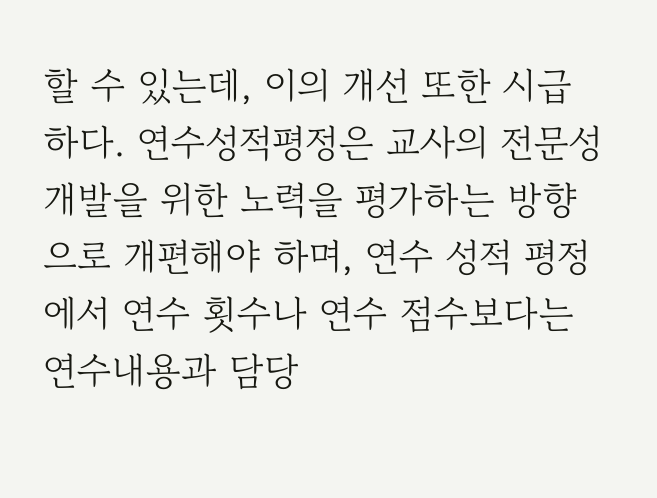할 수 있는데, 이의 개선 또한 시급하다. 연수성적평정은 교사의 전문성 개발을 위한 노력을 평가하는 방향으로 개편해야 하며, 연수 성적 평정에서 연수 횟수나 연수 점수보다는 연수내용과 담당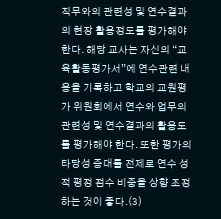직무와의 관련성 및 연수결과의 현장 활용정도를 평가해야 한다. 해당 교사는 자신의 “교육활동평가서”에 연수관련 내용을 기록하고 학교의 교원평가 위원회에서 연수와 업무의 관련성 및 연수결과의 활용도를 평가해야 한다. 또한 평가의 타당성 증대를 전제로 연수 성적 평정 점수 비중을 상향 조정하는 것이 좋다.(3)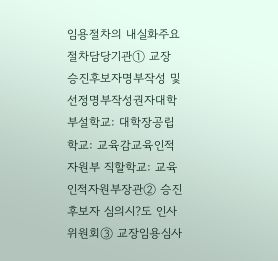임용절차의 내실화주요절차담당기관① 교장 승진후보자명부작성 및 선정명부작성권자대학 부설학교: 대학장공립학교: 교육감교육인적자원부 직할학교: 교육인적자원부장관② 승진후보자 심의시?도 인사위원회③ 교장임용심사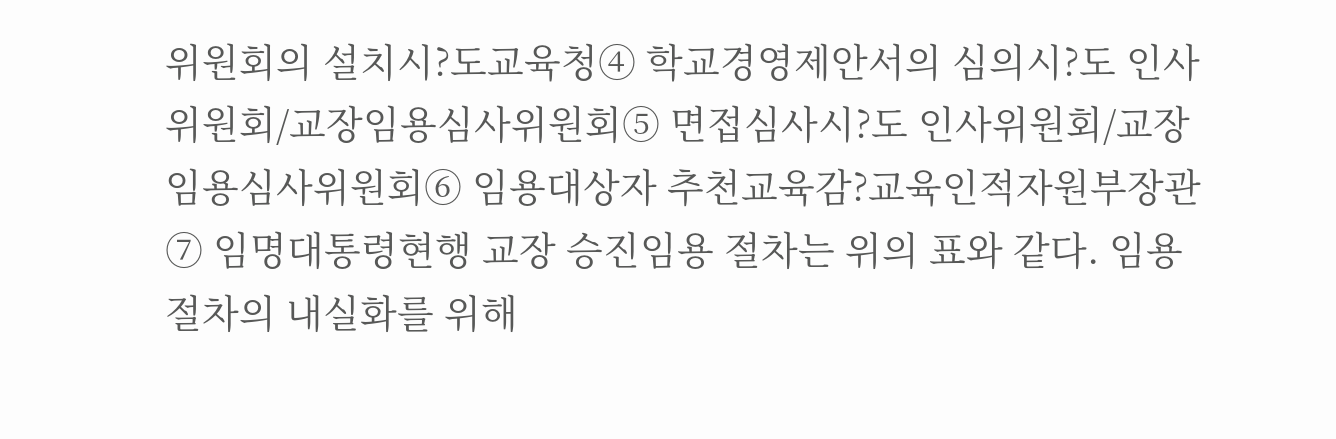위원회의 설치시?도교육청④ 학교경영제안서의 심의시?도 인사위원회/교장임용심사위원회⑤ 면접심사시?도 인사위원회/교장임용심사위원회⑥ 임용대상자 추천교육감?교육인적자원부장관⑦ 임명대통령현행 교장 승진임용 절차는 위의 표와 같다. 임용절차의 내실화를 위해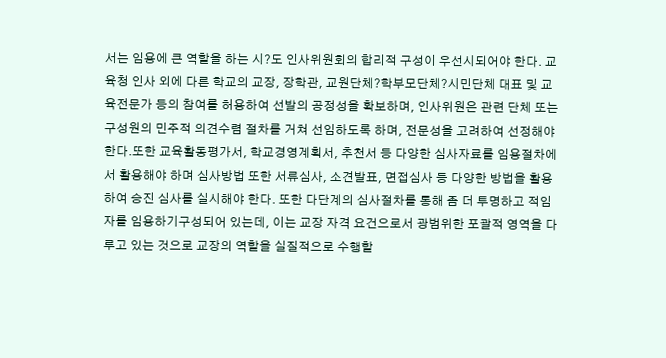서는 임용에 큰 역할을 하는 시?도 인사위원회의 합리적 구성이 우선시되어야 한다. 교육청 인사 외에 다른 학교의 교장, 장학관, 교원단체?학부모단체?시민단체 대표 및 교육전문가 등의 참여를 허용하여 선발의 공정성을 확보하며, 인사위원은 관련 단체 또는 구성원의 민주적 의견수렴 절차를 거쳐 선임하도록 하며, 전문성을 고려하여 선정해야 한다.또한 교육활동평가서, 학교경영계획서, 추천서 등 다양한 심사자료를 임용절차에서 활용해야 하며 심사방법 또한 서류심사, 소견발표, 면접심사 등 다양한 방법을 활용하여 승진 심사를 실시해야 한다. 또한 다단계의 심사절차를 통해 좀 더 투명하고 적임자를 임용하기구성되어 있는데, 이는 교장 자격 요건으로서 광범위한 포괄적 영역을 다루고 있는 것으로 교장의 역할을 실질적으로 수행할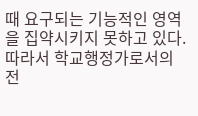때 요구되는 기능적인 영역을 집약시키지 못하고 있다. 따라서 학교행정가로서의 전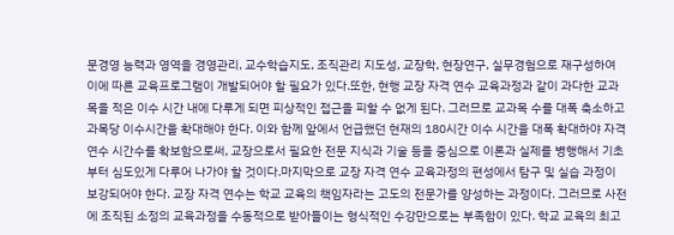문경영 능력과 영역을 경영관리, 교수학습지도, 조직관리 지도성, 교장학, 현장연구, 실무경험으로 재구성하여 이에 따른 교육프로그램이 개발되어야 할 필요가 있다.또한, 현행 교장 자격 연수 교육과정과 같이 과다한 교과목을 적은 이수 시간 내에 다루게 되면 피상적인 접근을 피할 수 없게 된다. 그러므로 교과목 수를 대폭 축소하고 과목당 이수시간을 확대해야 한다. 이와 함께 앞에서 언급했던 현재의 180시간 이수 시간을 대폭 확대하야 자격 연수 시간수를 확보함으로써, 교장으로서 필요한 전문 지식과 기술 등을 중심으로 이론과 실제를 병행해서 기초부터 심도있게 다루어 나가야 할 것이다.마지막으로 교장 자격 연수 교육과정의 편성에서 탐구 및 실습 과정이 보강되어야 한다. 교장 자격 연수는 학교 교육의 책임자라는 고도의 전문가를 양성하는 과정이다. 그러므로 사전에 조직된 소정의 교육과정을 수동적으로 받아들이는 형식적인 수강만으로는 부족함이 있다. 학교 교육의 최고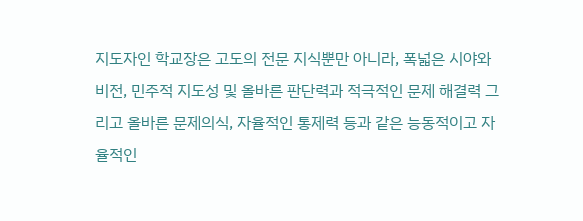지도자인 학교장은 고도의 전문 지식뿐만 아니라, 폭넓은 시야와 비전, 민주적 지도성 및 올바른 판단력과 적극적인 문제 해결력 그리고 올바른 문제의식, 자율적인 통제력 등과 같은 능동적이고 자율적인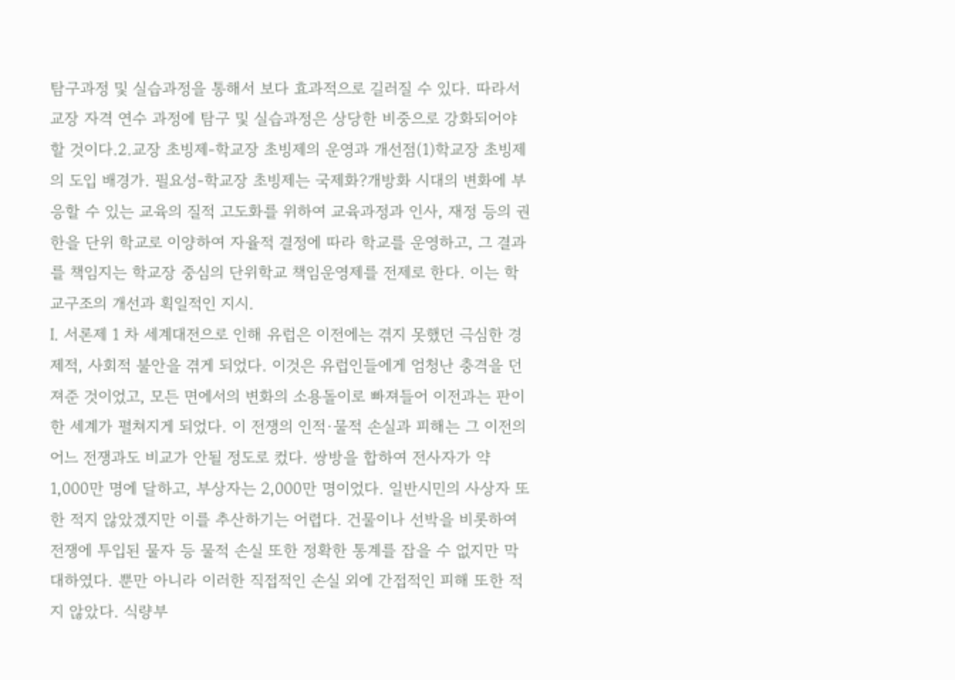탐구과정 및 실습과정을 통해서 보다 효과적으로 길러질 수 있다. 따라서 교장 자격 연수 과정에 탐구 및 실습과정은 상당한 비중으로 강화되어야 할 것이다.2.교장 초빙제-학교장 초빙제의 운영과 개선점(1)학교장 초빙제의 도입 배경가. 필요성-학교장 초빙제는 국제화?개방화 시대의 변화에 부응할 수 있는 교육의 질적 고도화를 위하여 교육과정과 인사, 재정 등의 권한을 단위 학교로 이양하여 자율적 결정에 따라 학교를 운영하고, 그 결과를 책임지는 학교장 중심의 단위학교 책임운영제를 전제로 한다. 이는 학교구조의 개선과 획일적인 지시.
Ⅰ. 서론제 1 차 세계대전으로 인해 유럽은 이전에는 겪지 못했던 극심한 경제적, 사회적 불안을 겪게 되었다. 이것은 유럽인들에게 엄청난 충격을 던져준 것이었고, 모든 면에서의 변화의 소용돌이로 빠져들어 이전과는 판이한 세계가 펼쳐지게 되었다. 이 전쟁의 인적·물적 손실과 피해는 그 이전의 어느 전쟁과도 비교가 안될 정도로 컸다. 쌍방을 합하여 전사자가 약 1,000만 명에 달하고, 부상자는 2,000만 명이었다. 일반시민의 사상자 또한 적지 않았겠지만 이를 추산하기는 어렵다. 건물이나 선박을 비롯하여 전쟁에 투입된 물자 등 물적 손실 또한 정확한 통계를 잡을 수 없지만 막대하였다. 뿐만 아니라 이러한 직접적인 손실 외에 간접적인 피해 또한 적지 않았다. 식량부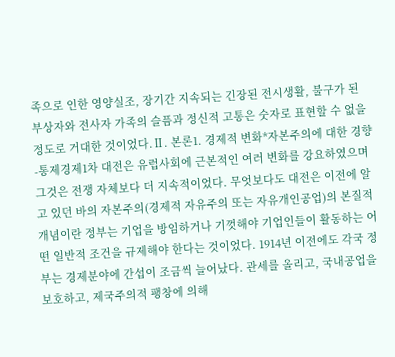족으로 인한 영양실조, 장기간 지속되는 긴장된 전시생활, 불구가 된 부상자와 전사자 가족의 슬픔과 정신적 고통은 숫자로 표현할 수 없을 정도로 거대한 것이었다.Ⅱ. 본론1. 경제적 변화*자본주의에 대한 경향-통제경제1차 대전은 유럽사회에 근본적인 여러 변화를 강요하였으며 그것은 전쟁 자체보다 더 지속적이었다. 무엇보다도 대전은 이전에 알고 있던 바의 자본주의(경제적 자유주의 또는 자유개인공업)의 본질적 개념이란 정부는 기업을 방임하거나 기껏해야 기업인들이 활동하는 어떤 일반적 조건을 규제해야 한다는 것이었다. 1914년 이전에도 각국 정부는 경제분야에 간섭이 조금씩 늘어났다. 관세를 올리고, 국내공업을 보호하고, 제국주의적 팽창에 의해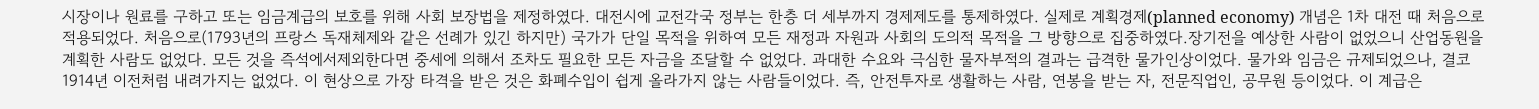시장이나 원료를 구하고 또는 임금계급의 보호를 위해 사회 보장법을 제정하였다. 대전시에 교전각국 정부는 한층 더 세부까지 경제제도를 통제하였다. 실제로 계획경제(planned economy) 개념은 1차 대전 때 처음으로 적용되었다. 처음으로(1793년의 프랑스 독재체제와 같은 선례가 있긴 하지만) 국가가 단일 목적을 위하여 모든 재정과 자원과 사회의 도의적 목적을 그 방향으로 집중하였다.장기전을 예상한 사람이 없었으니 산업동원을 계획한 사람도 없었다. 모든 것을 즉석에서제외한다면 중세에 의해서 조차도 필요한 모든 자금을 조달할 수 없었다. 과대한 수요와 극심한 물자부적의 결과는 급격한 물가인상이었다. 물가와 임금은 규제되었으나, 결코 1914년 이전처럼 내려가지는 없었다. 이 현상으로 가장 타격을 받은 것은 화폐수입이 쉽게 올라가지 않는 사람들이었다. 즉, 안전투자로 생활하는 사람, 연봉을 받는 자, 전문직업인, 공무원 등이었다. 이 계급은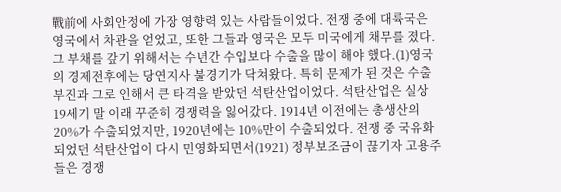戰前에 사회안정에 가장 영향력 있는 사람들이었다. 전쟁 중에 대륙국은 영국에서 차관을 얻었고, 또한 그들과 영국은 모두 미국에게 채무를 졌다. 그 부채를 갚기 위해서는 수년간 수입보다 수출을 많이 해야 했다.(1)영국의 경제전후에는 당연지사 불경기가 닥쳐왔다. 특히 문제가 된 것은 수출부진과 그로 인해서 큰 타격을 받았던 석탄산업이었다. 석탄산업은 실상 19세기 말 이래 꾸준히 경쟁력을 잃어갔다. 1914년 이전에는 총생산의 20%가 수출되었지만, 1920년에는 10%만이 수출되었다. 전쟁 중 국유화되었던 석탄산업이 다시 민영화되면서(1921) 정부보조금이 끊기자 고용주들은 경쟁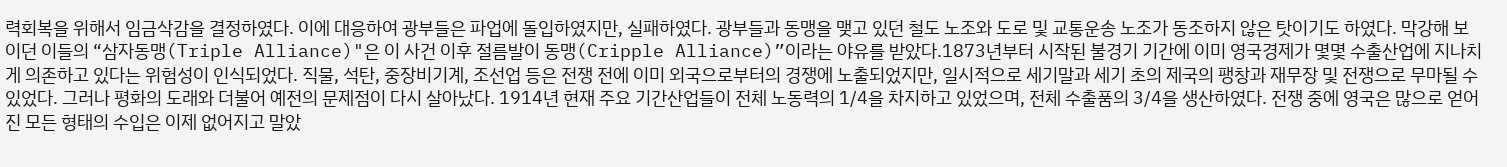력회복을 위해서 임금삭감을 결정하였다. 이에 대응하여 광부들은 파업에 돌입하였지만, 실패하였다. 광부들과 동맹을 맺고 있던 철도 노조와 도로 및 교통운송 노조가 동조하지 않은 탓이기도 하였다. 막강해 보이던 이들의 “삼자동맹(Triple Alliance)"은 이 사건 이후 절름발이 동맹(Cripple Alliance)”이라는 야유를 받았다.1873년부터 시작된 불경기 기간에 이미 영국경제가 몇몇 수출산업에 지나치게 의존하고 있다는 위험성이 인식되었다. 직물, 석탄, 중장비기계, 조선업 등은 전쟁 전에 이미 외국으로부터의 경쟁에 노출되었지만, 일시적으로 세기말과 세기 초의 제국의 팽창과 재무장 및 전쟁으로 무마될 수 있었다. 그러나 평화의 도래와 더불어 예전의 문제점이 다시 살아났다. 1914년 현재 주요 기간산업들이 전체 노동력의 1/4을 차지하고 있었으며, 전체 수출품의 3/4을 생산하였다. 전쟁 중에 영국은 많으로 얻어진 모든 형태의 수입은 이제 없어지고 말았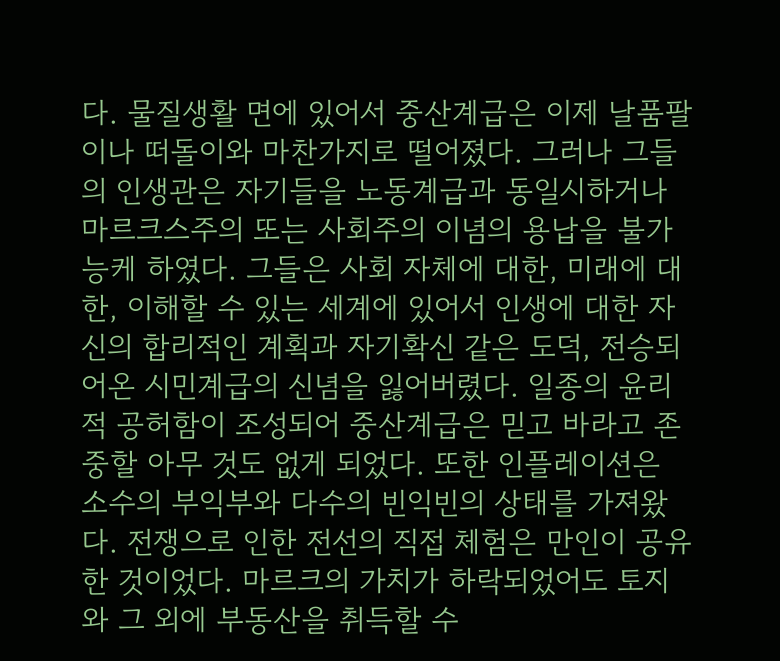다. 물질생활 면에 있어서 중산계급은 이제 날품팔이나 떠돌이와 마찬가지로 떨어졌다. 그러나 그들의 인생관은 자기들을 노동계급과 동일시하거나 마르크스주의 또는 사회주의 이념의 용납을 불가능케 하였다. 그들은 사회 자체에 대한, 미래에 대한, 이해할 수 있는 세계에 있어서 인생에 대한 자신의 합리적인 계획과 자기확신 같은 도덕, 전승되어온 시민계급의 신념을 잃어버렸다. 일종의 윤리적 공허함이 조성되어 중산계급은 믿고 바라고 존중할 아무 것도 없게 되었다. 또한 인플레이션은 소수의 부익부와 다수의 빈익빈의 상태를 가져왔다. 전쟁으로 인한 전선의 직접 체험은 만인이 공유한 것이었다. 마르크의 가치가 하락되었어도 토지와 그 외에 부동산을 취득할 수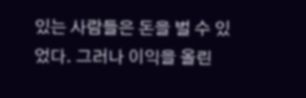있는 사람들은 돈을 벌 수 있었다. 그러나 이익을 올린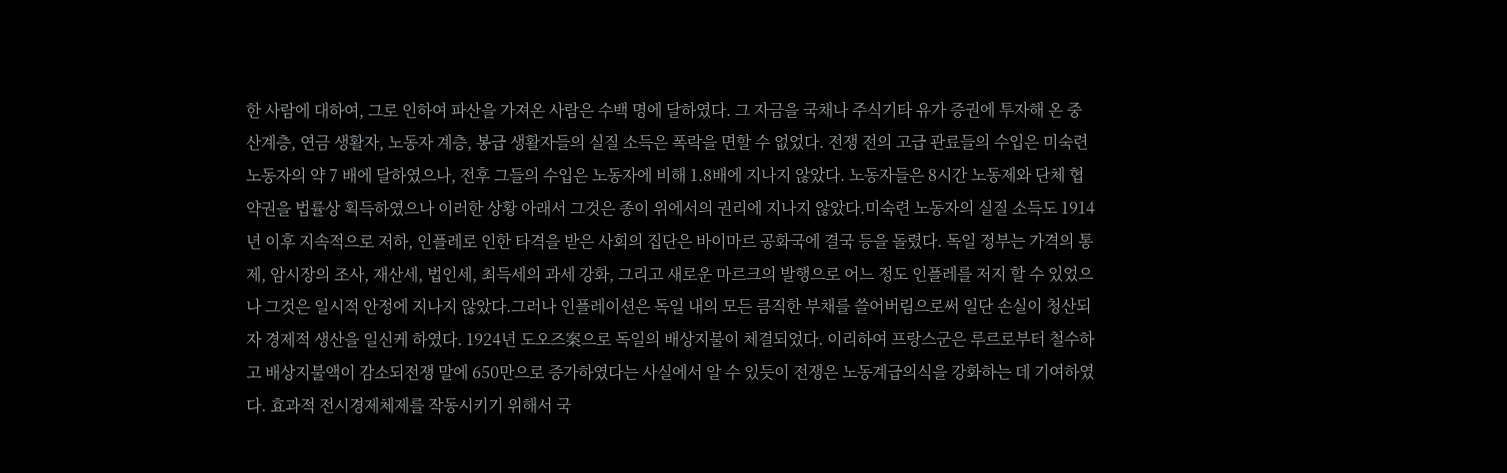한 사람에 대하여, 그로 인하여 파산을 가져온 사람은 수백 명에 달하였다. 그 자금을 국채나 주식기타 유가 증권에 투자해 온 중산계층, 연금 생활자, 노동자 계층, 봉급 생활자들의 실질 소득은 폭락을 면할 수 없었다. 전쟁 전의 고급 관료들의 수입은 미숙련 노동자의 약 7 배에 달하였으나, 전후 그들의 수입은 노동자에 비해 1.8배에 지나지 않았다. 노동자들은 8시간 노동제와 단체 협약권을 법률상 획득하였으나 이러한 상황 아래서 그것은 종이 위에서의 권리에 지나지 않았다.미숙련 노동자의 실질 소득도 1914년 이후 지속적으로 저하, 인플레로 인한 타격을 받은 사회의 집단은 바이마르 공화국에 결국 등을 돌렸다. 독일 정부는 가격의 통제, 암시장의 조사, 재산세, 법인세, 최득세의 과세 강화, 그리고 새로운 마르크의 발행으로 어느 정도 인플레를 저지 할 수 있었으나 그것은 일시적 안정에 지나지 않았다.그러나 인플레이션은 독일 내의 모든 큼직한 부채를 쓸어버림으로써 일단 손실이 청산되자 경제적 생산을 일신케 하였다. 1924년 도오즈案으로 독일의 배상지불이 체결되었다. 이리하여 프랑스군은 루르로부터 철수하고 배상지불액이 감소되전쟁 말에 650만으로 증가하였다는 사실에서 알 수 있듯이 전쟁은 노동계급의식을 강화하는 데 기여하였다. 효과적 전시경제체제를 작동시키기 위해서 국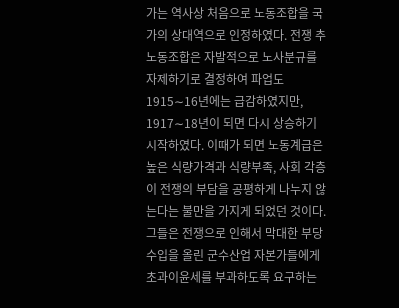가는 역사상 처음으로 노동조합을 국가의 상대역으로 인정하였다. 전쟁 추 노동조합은 자발적으로 노사분규를 자제하기로 결정하여 파업도 1915∼16년에는 급감하였지만, 1917∼18년이 되면 다시 상승하기 시작하였다. 이때가 되면 노동계급은 높은 식량가격과 식량부족, 사회 각층이 전쟁의 부담을 공평하게 나누지 않는다는 불만을 가지게 되었던 것이다. 그들은 전쟁으로 인해서 막대한 부당수입을 올린 군수산업 자본가들에게 초과이윤세를 부과하도록 요구하는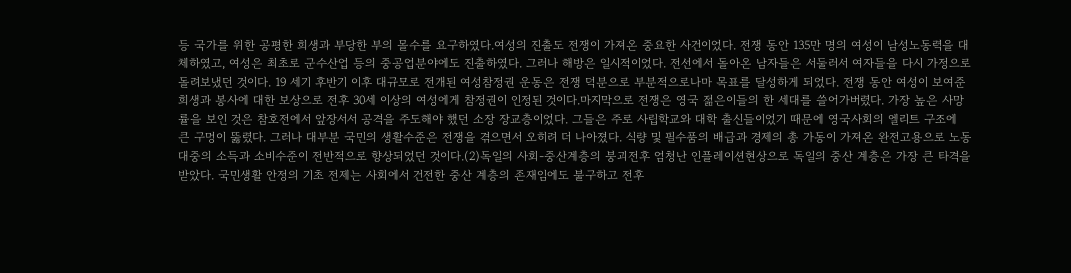등 국가를 위한 공평한 희생과 부당한 부의 몰수를 요구하였다.여성의 진출도 전쟁이 가져온 중요한 사건이었다. 전쟁 동안 135만 명의 여성이 남성노동력을 대체하였고, 여성은 최초로 군수산업 등의 중공업분야에도 진출하였다. 그러나 해방은 일시적이었다. 전선에서 돌아온 남자들은 서둘러서 여자들을 다시 가정으로 돌려보냈던 것이다. 19 세기 후반기 이후 대규모로 전개된 여성참정권 운동은 전쟁 덕분으로 부분적으로나마 목표를 달성하게 되었다. 전쟁 동안 여성이 보여준 희생과 봉사에 대한 보상으로 전후 30세 이상의 여성에게 참정권이 인정된 것이다.마지막으로 전쟁은 영국 젊은이들의 한 세대를 쓸어가버렸다. 가장 높은 사망률을 보인 것은 참호전에서 앞장서서 공격을 주도해야 했던 소장 장교층이었다. 그들은 주로 사립학교와 대학 출신들이었기 때문에 영국사회의 엘리트 구조에 큰 구멍이 뚫렸다. 그러나 대부분 국민의 생활수준은 전쟁을 겪으면서 오히려 더 나아졌다. 식량 및 필수품의 배급과 경제의 총 가동이 가져온 완전고용으로 노동대중의 소득과 소비수준이 전반적으로 향상되었던 것이다.(2)독일의 사회-중산계층의 붕괴전후 엄청난 인플레이션현상으로 독일의 중산 계층은 가장 큰 타격을 받았다. 국민생활 안정의 기초 전제는 사회에서 건전한 중산 계층의 존재임에도 불구하고 전후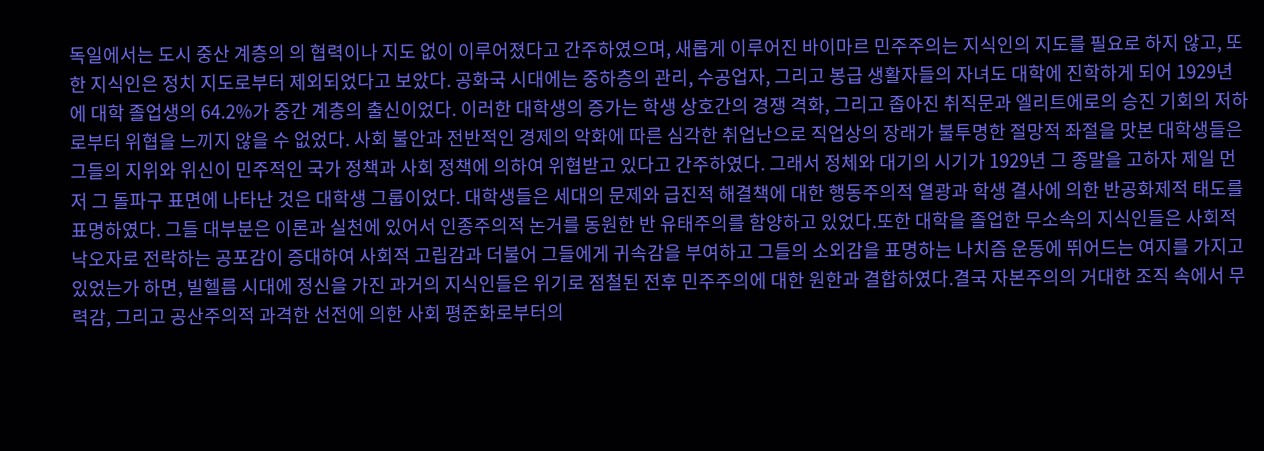독일에서는 도시 중산 계층의 의 협력이나 지도 없이 이루어졌다고 간주하였으며, 새롭게 이루어진 바이마르 민주주의는 지식인의 지도를 필요로 하지 않고, 또한 지식인은 정치 지도로부터 제외되었다고 보았다. 공화국 시대에는 중하층의 관리, 수공업자, 그리고 봉급 생활자들의 자녀도 대학에 진학하게 되어 1929년에 대학 졸업생의 64.2%가 중간 계층의 출신이었다. 이러한 대학생의 증가는 학생 상호간의 경쟁 격화, 그리고 좁아진 취직문과 엘리트에로의 승진 기회의 저하로부터 위협을 느끼지 않을 수 없었다. 사회 불안과 전반적인 경제의 악화에 따른 심각한 취업난으로 직업상의 장래가 불투명한 절망적 좌절을 맛본 대학생들은 그들의 지위와 위신이 민주적인 국가 정책과 사회 정책에 의하여 위협받고 있다고 간주하였다. 그래서 정체와 대기의 시기가 1929년 그 종말을 고하자 제일 먼저 그 돌파구 표면에 나타난 것은 대학생 그룹이었다. 대학생들은 세대의 문제와 급진적 해결책에 대한 행동주의적 열광과 학생 결사에 의한 반공화제적 태도를 표명하였다. 그들 대부분은 이론과 실천에 있어서 인종주의적 논거를 동원한 반 유태주의를 함양하고 있었다.또한 대학을 졸업한 무소속의 지식인들은 사회적 낙오자로 전락하는 공포감이 증대하여 사회적 고립감과 더불어 그들에게 귀속감을 부여하고 그들의 소외감을 표명하는 나치즘 운동에 뛰어드는 여지를 가지고 있었는가 하면, 빌헬름 시대에 정신을 가진 과거의 지식인들은 위기로 점철된 전후 민주주의에 대한 원한과 결합하였다.결국 자본주의의 거대한 조직 속에서 무력감, 그리고 공산주의적 과격한 선전에 의한 사회 평준화로부터의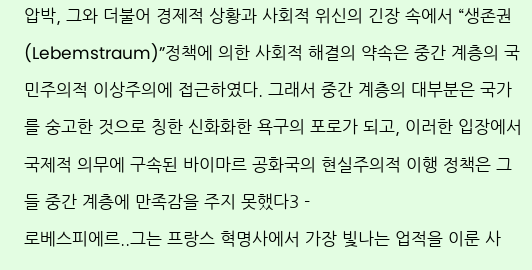압박, 그와 더불어 경제적 상황과 사회적 위신의 긴장 속에서 “생존권(Lebemstraum)”정책에 의한 사회적 해결의 약속은 중간 계층의 국민주의적 이상주의에 접근하였다. 그래서 중간 계층의 대부분은 국가를 숭고한 것으로 칭한 신화화한 욕구의 포로가 되고, 이러한 입장에서 국제적 의무에 구속된 바이마르 공화국의 현실주의적 이행 정책은 그들 중간 계층에 만족감을 주지 못했다3 -
로베스피에르..그는 프랑스 혁명사에서 가장 빛나는 업적을 이룬 사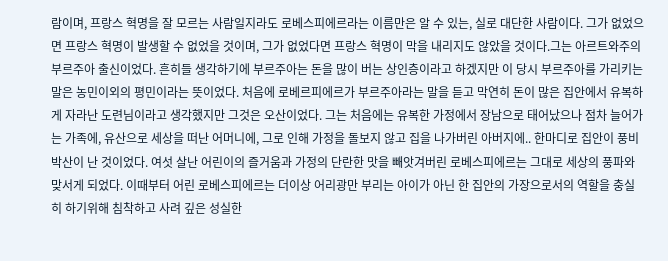람이며, 프랑스 혁명을 잘 모르는 사람일지라도 로베스피에르라는 이름만은 알 수 있는, 실로 대단한 사람이다. 그가 없었으면 프랑스 혁명이 발생할 수 없었을 것이며, 그가 없었다면 프랑스 혁명이 막을 내리지도 않았을 것이다.그는 아르트와주의 부르주아 출신이었다. 흔히들 생각하기에 부르주아는 돈을 많이 버는 상인층이라고 하겠지만 이 당시 부르주아를 가리키는 말은 농민이외의 평민이라는 뜻이었다. 처음에 로베르피에르가 부르주아라는 말을 듣고 막연히 돈이 많은 집안에서 유복하게 자라난 도련님이라고 생각했지만 그것은 오산이었다. 그는 처음에는 유복한 가정에서 장남으로 태어났으나 점차 늘어가는 가족에, 유산으로 세상을 떠난 어머니에, 그로 인해 가정을 돌보지 않고 집을 나가버린 아버지에.. 한마디로 집안이 풍비박산이 난 것이었다. 여섯 살난 어린이의 즐거움과 가정의 단란한 맛을 빼앗겨버린 로베스피에르는 그대로 세상의 풍파와 맞서게 되었다. 이때부터 어린 로베스피에르는 더이상 어리광만 부리는 아이가 아닌 한 집안의 가장으로서의 역할을 충실히 하기위해 침착하고 사려 깊은 성실한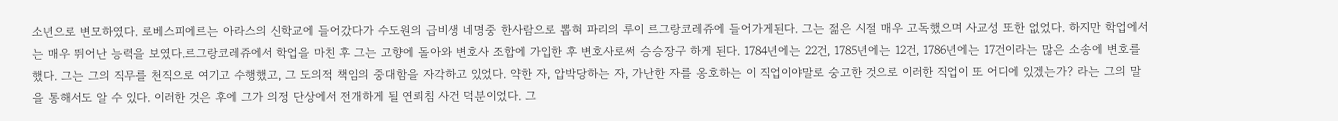소년으로 변모하였다. 로베스피에르는 아라스의 신학교에 들어갔다가 수도원의 급비생 네명중 한사람으로 뽑혀 파리의 루이 르그랑코레쥬에 들어가게된다. 그는 젊은 시절 매우 고독했으며 사교성 또한 없었다. 하지만 학업에서는 매우 뛰어난 능력을 보였다.르그랑코레쥬에서 학업을 마친 후 그는 고향에 돌아와 변호사 조합에 가입한 후 변호사로써 승승장구 하게 된다. 1784년에는 22건, 1785년에는 12건, 1786년에는 17건이라는 많은 소송에 변호를 했다. 그는 그의 직무를 천직으로 여기고 수행했고, 그 도의적 책임의 중대함을 자각하고 있었다. 약한 자, 압박당하는 자, 가난한 자를 옹호하는 이 직업이야말로 숭고한 것으로 이러한 직업이 또 어디에 있겠는가? 라는 그의 말을 통해서도 알 수 있다. 이러한 것은 후에 그가 의정 단상에서 전개하게 될 연뢰침 사건 덕분이었다. 그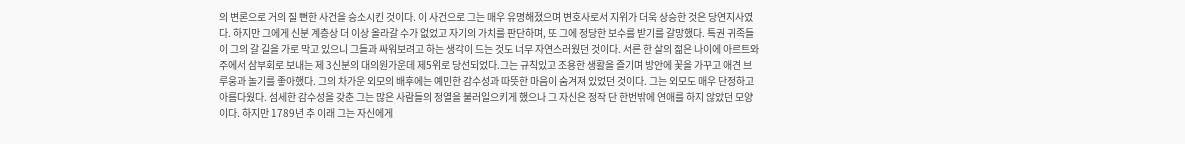의 변론으로 거의 질 뻔한 사건을 승소시킨 것이다. 이 사건으로 그는 매우 유명해졌으며 변호사로서 지위가 더욱 상승한 것은 당연지사였다. 하지만 그에게 신분 계층상 더 이상 올라갈 수가 없었고 자기의 가치를 판단하며, 또 그에 정당한 보수를 받기를 갈망했다. 특권 귀족들이 그의 갈 길을 가로 막고 있으니 그들과 싸워보려고 하는 생각이 드는 것도 너무 자연스러웠던 것이다. 서른 한 살의 젊은 나이에 아르트와주에서 삼부회로 보내는 제 3신분의 대의원가운데 제5위로 당선되었다.그는 규칙있고 조용한 생활을 즐기며 방안에 꽃을 가꾸고 애견 브루웅과 놀기를 좋아했다. 그의 차가운 외모의 배후에는 예민한 감수성과 따뜻한 마음이 숨겨져 있었던 것이다. 그는 외모도 매우 단정하고 아름다웠다. 섬세한 감수성을 갖춘 그는 많은 사람들의 정열을 불러일으키게 했으나 그 자신은 정작 단 한번밖에 연애를 하지 않았던 모양이다. 하지만 1789년 추 이래 그는 자신에게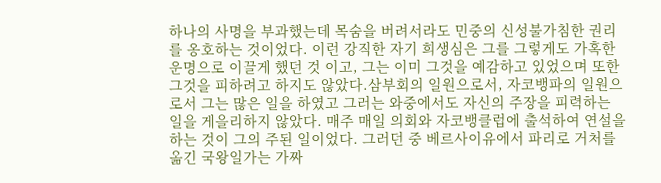하나의 사명을 부과했는데 목숨을 버려서라도 민중의 신성불가침한 권리를 옹호하는 것이었다. 이런 강직한 자기 희생심은 그를 그렇게도 가혹한 운명으로 이끌게 했던 것 이고, 그는 이미 그것을 예감하고 있었으며 또한 그것을 피하려고 하지도 않았다.삼부회의 일원으로서, 자코뱅파의 일원으로서 그는 많은 일을 하였고 그러는 와중에서도 자신의 주장을 피력하는 일을 게을리하지 않았다. 매주 매일 의회와 자코뱅클럽에 출석하여 연설을 하는 것이 그의 주된 일이었다. 그러던 중 베르사이유에서 파리로 거처를 옮긴 국왕일가는 가짜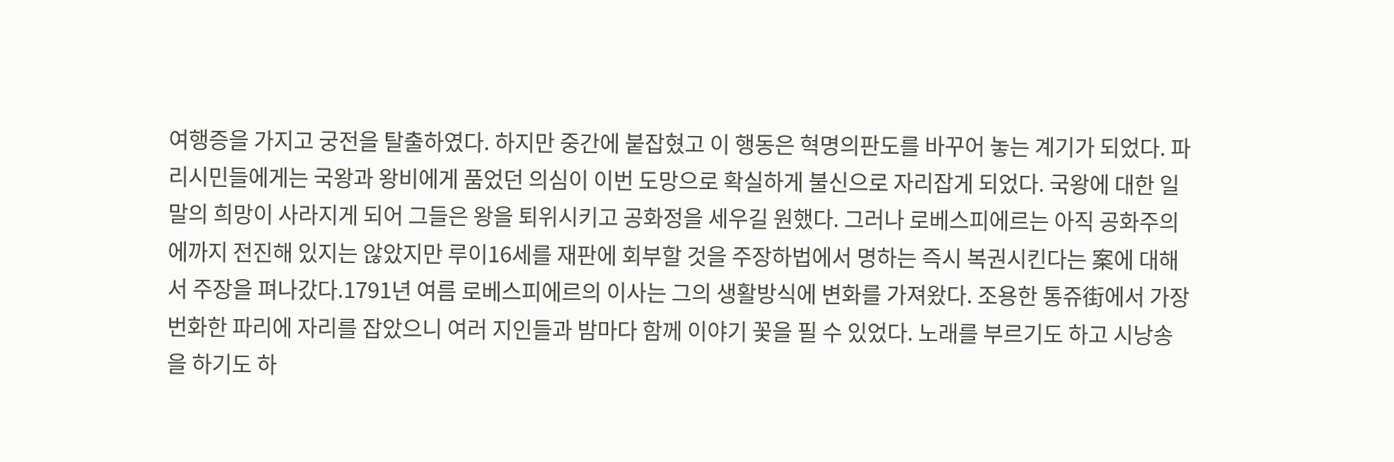여행증을 가지고 궁전을 탈출하였다. 하지만 중간에 붙잡혔고 이 행동은 혁명의판도를 바꾸어 놓는 계기가 되었다. 파리시민들에게는 국왕과 왕비에게 품었던 의심이 이번 도망으로 확실하게 불신으로 자리잡게 되었다. 국왕에 대한 일말의 희망이 사라지게 되어 그들은 왕을 퇴위시키고 공화정을 세우길 원했다. 그러나 로베스피에르는 아직 공화주의에까지 전진해 있지는 않았지만 루이16세를 재판에 회부할 것을 주장하법에서 명하는 즉시 복권시킨다는 案에 대해서 주장을 펴나갔다.1791년 여름 로베스피에르의 이사는 그의 생활방식에 변화를 가져왔다. 조용한 통쥬街에서 가장 번화한 파리에 자리를 잡았으니 여러 지인들과 밤마다 함께 이야기 꽃을 필 수 있었다. 노래를 부르기도 하고 시낭송을 하기도 하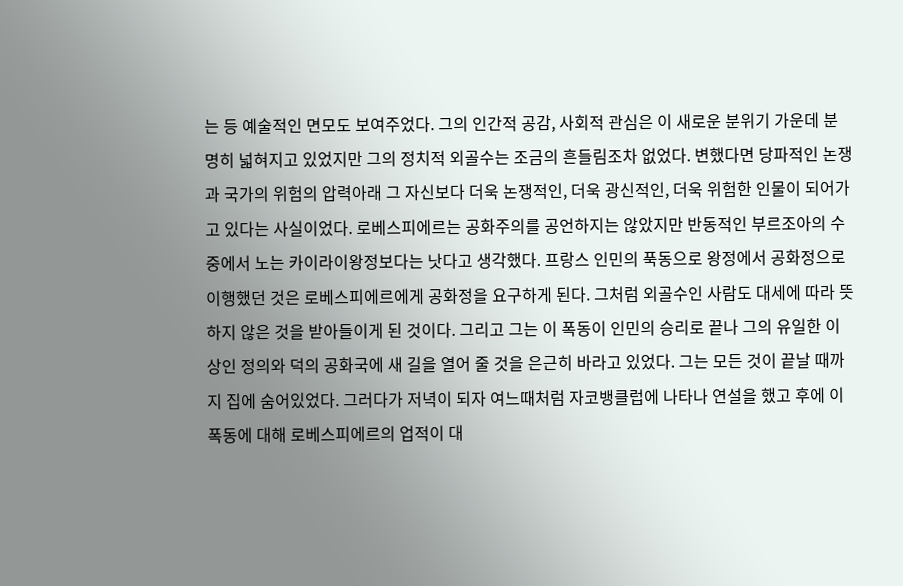는 등 예술적인 면모도 보여주었다. 그의 인간적 공감, 사회적 관심은 이 새로운 분위기 가운데 분명히 넓혀지고 있었지만 그의 정치적 외골수는 조금의 흔들림조차 없었다. 변했다면 당파적인 논쟁과 국가의 위험의 압력아래 그 자신보다 더욱 논쟁적인, 더욱 광신적인, 더욱 위험한 인물이 되어가고 있다는 사실이었다. 로베스피에르는 공화주의를 공언하지는 않았지만 반동적인 부르조아의 수중에서 노는 카이라이왕정보다는 낫다고 생각했다. 프랑스 인민의 푹동으로 왕정에서 공화정으로 이행했던 것은 로베스피에르에게 공화정을 요구하게 된다. 그처럼 외골수인 사람도 대세에 따라 뜻하지 않은 것을 받아들이게 된 것이다. 그리고 그는 이 폭동이 인민의 승리로 끝나 그의 유일한 이상인 정의와 덕의 공화국에 새 길을 열어 줄 것을 은근히 바라고 있었다. 그는 모든 것이 끝날 때까지 집에 숨어있었다. 그러다가 저녁이 되자 여느때처럼 자코뱅클럽에 나타나 연설을 했고 후에 이 폭동에 대해 로베스피에르의 업적이 대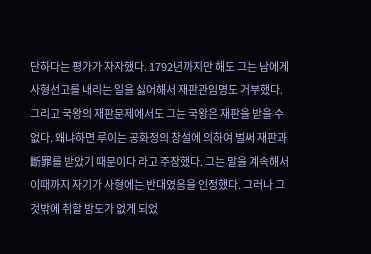단하다는 평가가 자자했다. 1792년까지만 해도 그는 남에게 사형선고를 내리는 일을 싫어해서 재판관임명도 거부했다. 그리고 국왕의 재판문제에서도 그는 국왕은 재판을 받을 수 없다. 왜냐하면 루이는 공화정의 창설에 의하여 벌써 재판과 斷罪를 받았기 때문이다 라고 주장했다. 그는 말을 계속해서 이때까지 자기가 사형에는 반대였음을 인정했다. 그러나 그것밖에 취할 방도가 없게 되었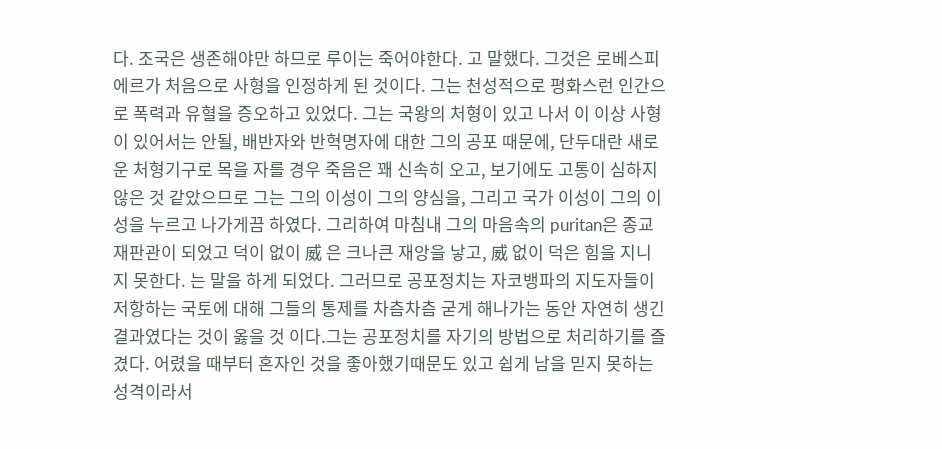다. 조국은 생존해야만 하므로 루이는 죽어야한다. 고 말했다. 그것은 로베스피에르가 처음으로 사형을 인정하게 된 것이다. 그는 천성적으로 평화스런 인간으로 폭력과 유혈을 증오하고 있었다. 그는 국왕의 처형이 있고 나서 이 이상 사형이 있어서는 안될, 배반자와 반혁명자에 대한 그의 공포 때문에, 단두대란 새로운 처형기구로 목을 자를 경우 죽음은 꽤 신속히 오고, 보기에도 고통이 심하지 않은 것 같았으므로 그는 그의 이성이 그의 양심을, 그리고 국가 이성이 그의 이성을 누르고 나가게끔 하였다. 그리하여 마침내 그의 마음속의 puritan은 종교재판관이 되었고 덕이 없이 威 은 크나큰 재앙을 낳고, 威 없이 덕은 힘을 지니지 못한다. 는 말을 하게 되었다. 그러므로 공포정치는 자코뱅파의 지도자들이 저항하는 국토에 대해 그들의 통제를 차츰차츰 굳게 해나가는 동안 자연히 생긴 결과였다는 것이 옳을 것 이다.그는 공포정치를 자기의 방법으로 처리하기를 즐겼다. 어렸을 때부터 혼자인 것을 좋아했기때문도 있고 쉽게 남을 믿지 못하는 성격이라서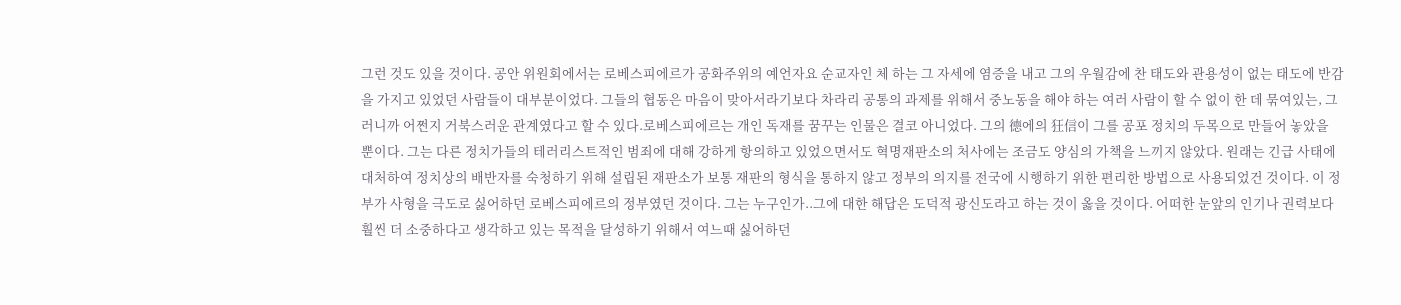그런 것도 있을 것이다. 공안 위원회에서는 로베스피에르가 공화주위의 예언자요 순교자인 체 하는 그 자세에 염증을 내고 그의 우월감에 찬 태도와 관용성이 없는 태도에 반감을 가지고 있었던 사람들이 대부분이었다. 그들의 협동은 마음이 맞아서라기보다 차라리 공통의 과제를 위해서 중노동을 해야 하는 여러 사람이 할 수 없이 한 데 묶여있는, 그러니까 어쩐지 거북스러운 관계였다고 할 수 있다.로베스피에르는 개인 독재를 꿈꾸는 인물은 결코 아니었다. 그의 德에의 狂信이 그를 공포 정치의 두목으로 만들어 놓았을 뿐이다. 그는 다른 정치가들의 테러리스트적인 범죄에 대해 강하게 항의하고 있었으면서도 혁명재판소의 처사에는 조금도 양심의 가책을 느끼지 않았다. 원래는 긴급 사태에 대처하여 정치상의 배반자를 숙청하기 위해 설립된 재판소가 보통 재판의 형식을 통하지 않고 정부의 의지를 전국에 시행하기 위한 편리한 방법으로 사용되었건 것이다. 이 정부가 사형을 극도로 싫어하던 로베스피에르의 정부였던 것이다. 그는 누구인가..그에 대한 해답은 도덕적 광신도라고 하는 것이 옳을 것이다. 어떠한 눈앞의 인기나 권력보다 훨씬 더 소중하다고 생각하고 있는 목적을 달성하기 위해서 여느때 싫어하던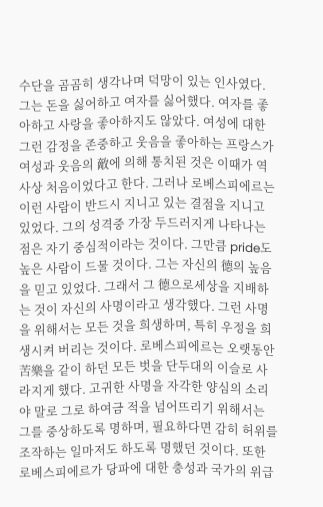수단을 곰곰히 생각나며 덕망이 있는 인사였다. 그는 돈을 싫어하고 여자를 싫어했다. 여자를 좋아하고 사랑을 좋아하지도 않았다. 여성에 대한 그런 감정을 존중하고 웃음을 좋아하는 프랑스가 여성과 웃음의 敵에 의해 통치된 것은 이때가 역사상 처음이었다고 한다. 그러나 로베스피에르는 이런 사람이 반드시 지니고 있는 결점을 지니고 있었다. 그의 성격중 가장 두드러지게 나타나는 점은 자기 중심적이라는 것이다. 그만큼 pride도 높은 사람이 드물 것이다. 그는 자신의 德의 높음을 믿고 있었다. 그래서 그 德으로세상을 지배하는 것이 자신의 사명이라고 생각했다. 그런 사명을 위해서는 모든 것을 희생하며, 특히 우정을 희생시켜 버리는 것이다. 로베스피에르는 오랫동안 苦樂을 같이 하던 모든 벗을 단두대의 이슬로 사라지게 했다. 고귀한 사명을 자각한 양심의 소리야 말로 그로 하여금 적을 넘어뜨리기 위해서는 그를 중상하도록 명하며, 필요하다면 감히 허위를 조작하는 일마저도 하도록 명했던 것이다. 또한 로베스피에르가 당파에 대한 충성과 국가의 위급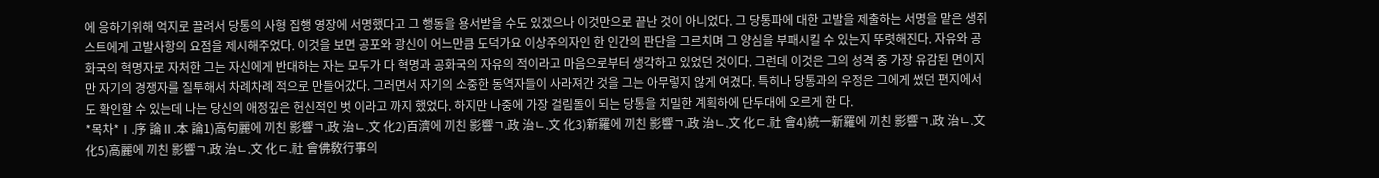에 응하기위해 억지로 끌려서 당통의 사형 집행 영장에 서명했다고 그 행동을 용서받을 수도 있겠으나 이것만으로 끝난 것이 아니었다. 그 당통파에 대한 고발을 제출하는 서명을 맡은 생쥐스트에게 고발사항의 요점을 제시해주었다. 이것을 보면 공포와 광신이 어느만큼 도덕가요 이상주의자인 한 인간의 판단을 그르치며 그 양심을 부패시킬 수 있는지 뚜렷해진다. 자유와 공화국의 혁명자로 자처한 그는 자신에게 반대하는 자는 모두가 다 혁명과 공화국의 자유의 적이라고 마음으로부터 생각하고 있었던 것이다. 그런데 이것은 그의 성격 중 가장 유감된 면이지만 자기의 경쟁자를 질투해서 차례차례 적으로 만들어갔다. 그러면서 자기의 소중한 동역자들이 사라져간 것을 그는 아무렇지 않게 여겼다. 특히나 당통과의 우정은 그에게 썼던 편지에서도 확인할 수 있는데 나는 당신의 애정깊은 헌신적인 벗 이라고 까지 했었다. 하지만 나중에 가장 걸림돌이 되는 당통을 치밀한 계획하에 단두대에 오르게 한 다.
*목차*Ⅰ.序 論Ⅱ.本 論1)高句麗에 끼친 影響ㄱ.政 治ㄴ.文 化2)百濟에 끼친 影響ㄱ.政 治ㄴ.文 化3)新羅에 끼친 影響ㄱ.政 治ㄴ.文 化ㄷ.社 會4)統一新羅에 끼친 影響ㄱ.政 治ㄴ.文 化5)高麗에 끼친 影響ㄱ.政 治ㄴ.文 化ㄷ.社 會佛敎行事의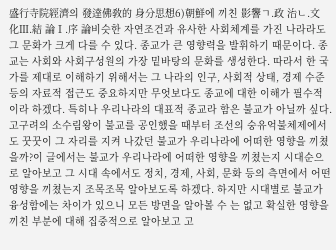盛行寺院經濟의 發達佛敎的 身分思想6)朝鮮에 끼친 影響ㄱ.政 治ㄴ.文 化Ⅲ.結 論Ⅰ.序 論비슷한 자연조건과 유사한 사회체계를 가진 나라라도 그 문화가 크게 다를 수 있다. 종교가 큰 영향력을 발휘하기 때문이다. 종교는 사회와 사회구성원의 가장 밑바탕의 문화를 생성한다. 따라서 한 국가를 제대로 이해하기 위해서는 그 나라의 인구, 사회적 상태, 경제 수준 등의 자료적 접근도 중요하지만 무엇보다도 종교에 대한 이해가 필수적이라 하겠다. 특히나 우리나라의 대표적 종교라 함은 불교가 아닐까 싶다. 고구려의 소수림왕이 불교를 공인했을 때부터 조선의 숭유억불체제에서도 꿋꿋이 그 자리를 지켜 나갔던 불교가 우리나라에 어떠한 영향을 끼쳤을까?이 글에서는 불교가 우리나라에 어떠한 영향을 끼쳤는지 시대순으로 알아보고 그 시대 속에서도 정치, 경제, 사회, 문화 등의 측면에서 어떤 영향을 끼쳤는지 조목조목 알아보도록 하겠다. 하지만 시대별로 불교가 융성함에는 차이가 있으니 모든 방면을 알아볼 수 는 없고 확실한 영향을 끼친 부분에 대해 집중적으로 알아보고 고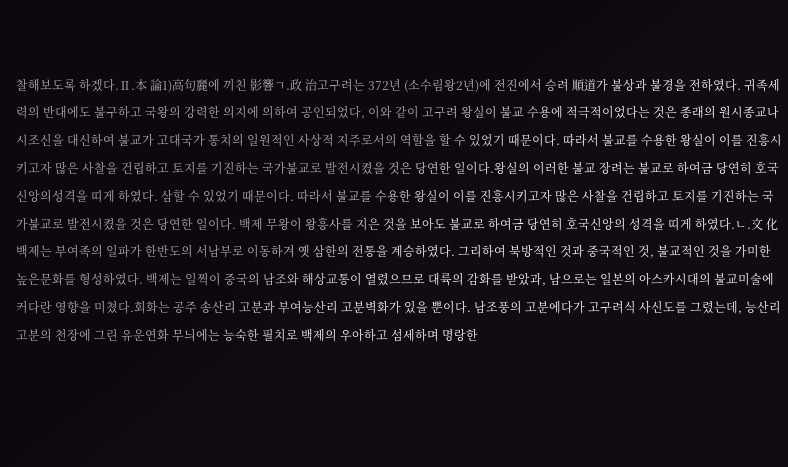찰해보도록 하겠다.Ⅱ.本 論1)高句麗에 끼친 影響ㄱ.政 治고구려는 372년 (소수림왕2년)에 전진에서 승려 順道가 불상과 불경을 전하였다. 귀족세력의 반대에도 불구하고 국왕의 강력한 의지에 의하여 공인되었다, 이와 같이 고구려 왕실이 불교 수용에 적극적이었다는 것은 종래의 원시종교나 시조신을 대신하여 불교가 고대국가 통치의 일원적인 사상적 지주로서의 역할을 할 수 있었기 때문이다. 따라서 불교를 수용한 왕실이 이를 진흥시키고자 많은 사찰을 건립하고 토지를 기진하는 국가불교로 발전시켰을 것은 당연한 일이다.왕실의 이러한 불교 장려는 불교로 하여금 당연히 호국 신앙의성격을 띠게 하였다. 삼할 수 있었기 때문이다. 따라서 불교를 수용한 왕실이 이를 진흥시키고자 많은 사찰을 건립하고 토지를 기진하는 국가불교로 발전시켰을 것은 당연한 일이다. 백제 무왕이 왕흥사를 지은 것을 보아도 불교로 하여금 당연히 호국신앙의 성격을 띠게 하였다.ㄴ.文 化백제는 부여족의 일파가 한반도의 서남부로 이동하겨 옛 삼한의 전통을 계승하였다. 그리하여 북방적인 것과 중국적인 것, 불교적인 것을 가미한 높은문화를 형성하였다. 백제는 일찍이 중국의 남조와 해상교통이 열렸으므로 대륙의 감화를 받았과, 남으로는 일본의 아스카시대의 불교미술에 커다란 영향을 미쳤다.회화는 공주 송산리 고분과 부여능산리 고분벽화가 있을 뿐이다. 남조풍의 고분에다가 고구려식 사신도를 그렸는데, 능산리 고분의 천장에 그린 유운연화 무늬에는 능숙한 필치로 백제의 우아하고 섬세하며 명랑한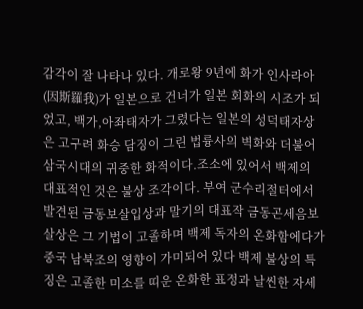감각이 잘 나타나 있다. 개로왕 9년에 화가 인사라아(因斯羅我)가 일본으로 건너가 일본 회화의 시조가 되었고, 백가,아좌태자가 그렸다는 일본의 성덕태자상은 고구려 화승 담징이 그린 법륭사의 벽화와 더불어 삼국시대의 귀중한 화적이다.조소에 있어서 백제의 대표적인 것은 불상 조각이다. 부여 군수리절터에서 발견된 금동보살입상과 말기의 대표작 금동곤세음보살상은 그 기법이 고졸하며 백제 독자의 온화함에다가 중국 남북조의 영향이 가미되어 있다 백제 불상의 특징은 고졸한 미소를 띠운 온화한 표정과 날씬한 자세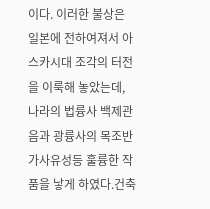이다. 이러한 불상은 일본에 전하여져서 아스카시대 조각의 터전을 이룩해 놓았는데, 나라의 법륭사 백제관음과 광륭사의 목조반 가사유성등 훌륭한 작품을 낳게 하였다.건축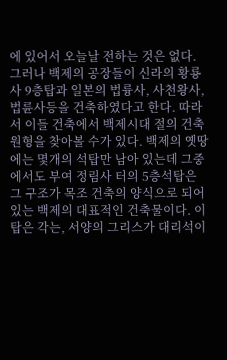에 있어서 오늘날 전하는 것은 없다. 그러나 백제의 공장들이 신라의 황룡사 9층탑과 일본의 법륭사, 사천왕사, 법륜사등을 건축하였다고 한다. 따라서 이들 건축에서 백제시대 절의 건축원형을 찾아볼 수가 있다. 백제의 옛땅에는 몇개의 석탑만 남아 있는데 그중에서도 부여 정림사 터의 5층석탑은 그 구조가 목조 건축의 양식으로 되어 있는 백제의 대표적인 건축물이다. 이 탑은 각는, 서양의 그리스가 대리석이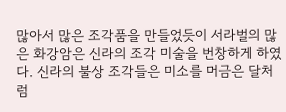많아서 많은 조각품을 만들었듯이 서라벌의 많은 화강암은 신라의 조각 미술을 번창하게 하였다. 신라의 불상 조각들은 미소를 머금은 달처럼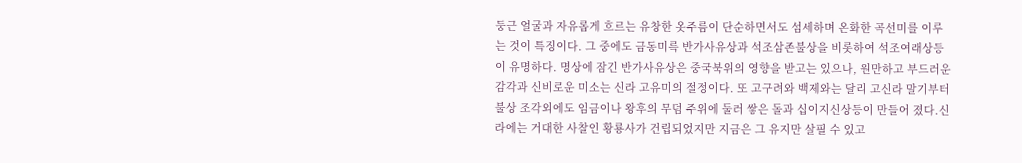둥근 얼굴과 자유롭게 흐르는 유창한 옷주름이 단순하면서도 섬세하며 온화한 곡선미를 이루는 것이 특징이다. 그 중에도 금동미륵 반가사유상과 석조삼존불상을 비롯하여 석조여래상등이 유명하다. 명상에 잠긴 반가사유상은 중국북위의 영향을 받고는 있으나, 원만하고 부드러운 감각과 신비로운 미소는 신라 고유미의 절정이다. 또 고구려와 백제와는 달리 고신라 말기부터 불상 조각외에도 임금이나 왕후의 무덤 주위에 둘러 쌓은 돌과 십이지신상등이 만들어 졌다.신라에는 거대한 사찰인 황룡사가 건립되었지만 지금은 그 유지만 살필 수 있고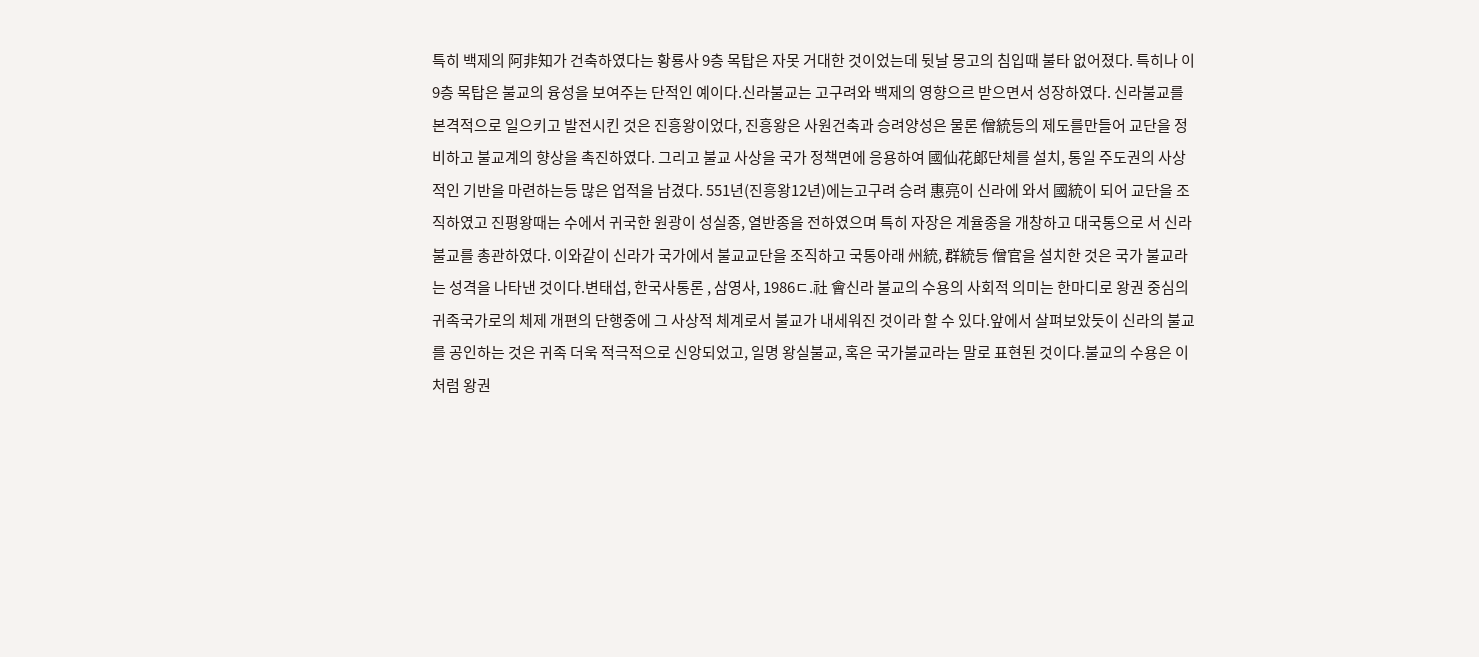특히 백제의 阿非知가 건축하였다는 황룡사 9층 목탑은 자못 거대한 것이었는데 뒷날 몽고의 침입때 불타 없어졌다. 특히나 이 9층 목탑은 불교의 융성을 보여주는 단적인 예이다.신라불교는 고구려와 백제의 영향으르 받으면서 성장하였다. 신라불교를 본격적으로 일으키고 발전시킨 것은 진흥왕이었다, 진흥왕은 사원건축과 승려양성은 물론 僧統등의 제도를만들어 교단을 정비하고 불교계의 향상을 촉진하였다. 그리고 불교 사상을 국가 정책면에 응용하여 國仙花郞단체를 설치, 통일 주도권의 사상적인 기반을 마련하는등 많은 업적을 남겼다. 551년(진흥왕12년)에는고구려 승려 惠亮이 신라에 와서 國統이 되어 교단을 조직하였고 진평왕때는 수에서 귀국한 원광이 성실종, 열반종을 전하였으며 특히 자장은 계율종을 개창하고 대국통으로 서 신라불교를 총관하였다. 이와같이 신라가 국가에서 불교교단을 조직하고 국통아래 州統, 群統등 僧官을 설치한 것은 국가 불교라는 성격을 나타낸 것이다.변태섭, 한국사통론 , 삼영사, 1986ㄷ.社 會신라 불교의 수용의 사회적 의미는 한마디로 왕권 중심의 귀족국가로의 체제 개편의 단행중에 그 사상적 체계로서 불교가 내세워진 것이라 할 수 있다.앞에서 살펴보았듯이 신라의 불교를 공인하는 것은 귀족 더욱 적극적으로 신앙되었고, 일명 왕실불교, 혹은 국가불교라는 말로 표현된 것이다.불교의 수용은 이처럼 왕권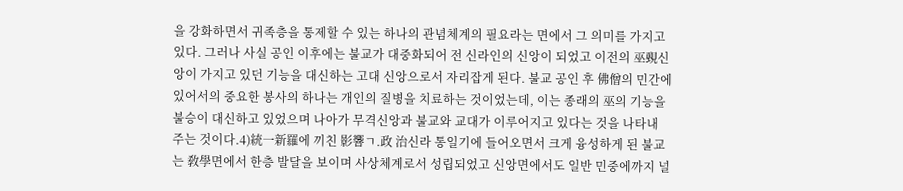을 강화하면서 귀족층을 통제할 수 있는 하나의 관념체계의 필요라는 면에서 그 의미를 가지고 있다. 그러나 사실 공인 이후에는 불교가 대중화되어 전 신라인의 신앙이 되었고 이전의 巫覡신앙이 가지고 있던 기능을 대신하는 고대 신앙으로서 자리잡게 된다. 불교 공인 후 佛僧의 민간에 있어서의 중요한 봉사의 하나는 개인의 질병을 치료하는 것이었는데, 이는 종래의 巫의 기능을 불승이 대신하고 있었으며 나아가 무격신앙과 불교와 교대가 이루어지고 있다는 것을 나타내 주는 것이다.4)統一新羅에 끼친 影響ㄱ.政 治신라 통일기에 들어오면서 크게 융성하게 된 불교는 敎學면에서 한층 발달을 보이며 사상체계로서 성립되었고 신앙면에서도 일반 민중에까지 널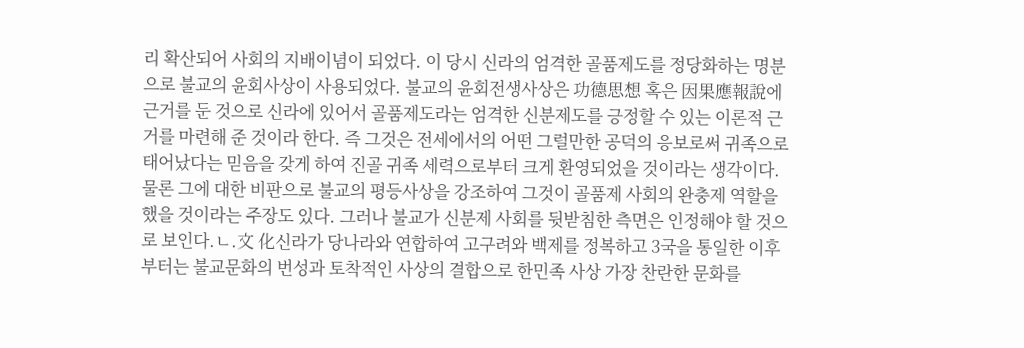리 확산되어 사회의 지배이념이 되었다. 이 당시 신라의 엄격한 골품제도를 정당화하는 명분으로 불교의 윤회사상이 사용되었다. 불교의 윤회전생사상은 功德思想 혹은 因果應報說에 근거를 둔 것으로 신라에 있어서 골품제도라는 엄격한 신분제도를 긍정할 수 있는 이론적 근거를 마련해 준 것이라 한다. 즉 그것은 전세에서의 어떤 그럴만한 공덕의 응보로써 귀족으로 태어났다는 믿음을 갖게 하여 진골 귀족 세력으로부터 크게 환영되었을 것이라는 생각이다. 물론 그에 대한 비판으로 불교의 평등사상을 강조하여 그것이 골품제 사회의 완충제 역할을 했을 것이라는 주장도 있다. 그러나 불교가 신분제 사회를 뒷받침한 측면은 인정해야 할 것으로 보인다.ㄴ.文 化신라가 당나라와 연합하여 고구려와 백제를 정복하고 3국을 통일한 이후부터는 불교문화의 번성과 토착적인 사상의 결합으로 한민족 사상 가장 찬란한 문화를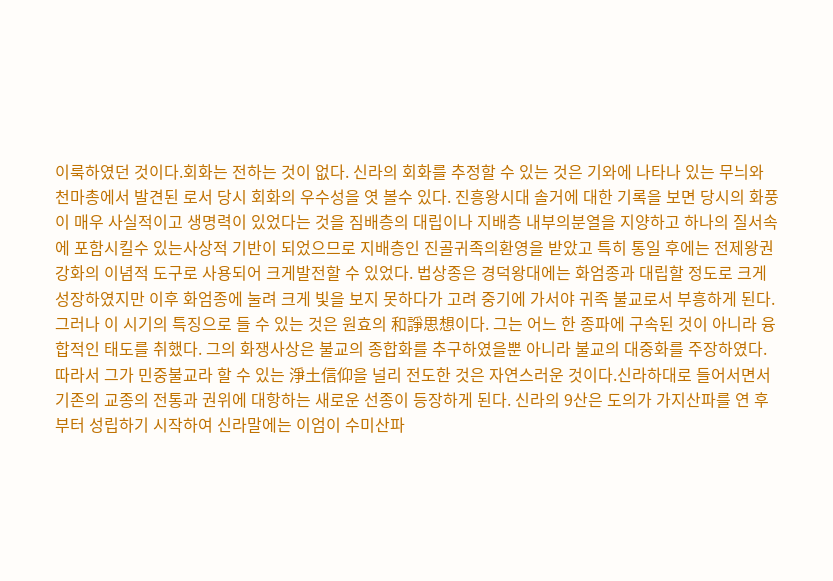이룩하였던 것이다.회화는 전하는 것이 없다. 신라의 회화를 추정할 수 있는 것은 기와에 나타나 있는 무늬와 천마총에서 발견된 로서 당시 회화의 우수성을 엿 볼수 있다. 진흥왕시대 솔거에 대한 기록을 보면 당시의 화풍이 매우 사실적이고 생명력이 있었다는 것을 짐배층의 대립이나 지배층 내부의분열을 지양하고 하나의 질서속에 포함시킬수 있는사상적 기반이 되었으므로 지배층인 진골귀족의환영을 받았고 특히 통일 후에는 전제왕권강화의 이념적 도구로 사용되어 크게발전할 수 있었다. 법상종은 경덕왕대에는 화엄종과 대립할 정도로 크게 성장하였지만 이후 화엄종에 눌려 크게 빛을 보지 못하다가 고려 중기에 가서야 귀족 불교로서 부흥하게 된다.그러나 이 시기의 특징으로 들 수 있는 것은 원효의 和諍思想이다. 그는 어느 한 종파에 구속된 것이 아니라 융합적인 태도를 취했다. 그의 화쟁사상은 불교의 종합화를 추구하였을뿐 아니라 불교의 대중화를 주장하였다. 따라서 그가 민중불교라 할 수 있는 淨土信仰을 널리 전도한 것은 자연스러운 것이다.신라하대로 들어서면서 기존의 교종의 전통과 권위에 대항하는 새로운 선종이 등장하게 된다. 신라의 9산은 도의가 가지산파를 연 후부터 성립하기 시작하여 신라말에는 이엄이 수미산파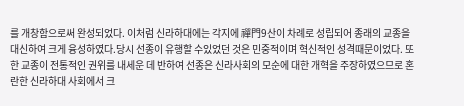를 개창함으로써 완성되었다. 이처럼 신라하대에는 각지에 禪門9산이 차례로 성립되어 종래의 교종을 대신하여 크게 융성하였다.당시 선종이 유행할 수있었던 것은 민중적이며 혁신적인 성격때문이었다. 또한 교종이 전통적인 권위를 내세운 데 반하여 선종은 신라사회의 모순에 대한 개혁을 주장하였으므로 혼란한 신라하대 사회에서 크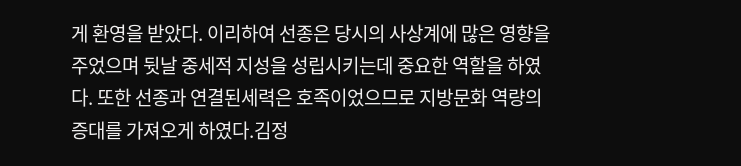게 환영을 받았다. 이리하여 선종은 당시의 사상계에 많은 영향을 주었으며 뒷날 중세적 지성을 성립시키는데 중요한 역할을 하였다. 또한 선종과 연결된세력은 호족이었으므로 지방문화 역량의 증대를 가져오게 하였다.김정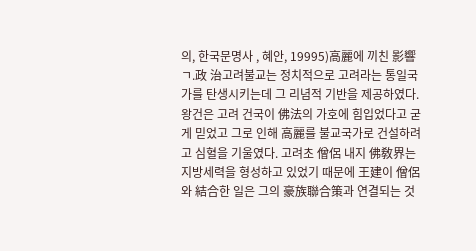의, 한국문명사 , 혜안, 19995)高麗에 끼친 影響ㄱ.政 治고려불교는 정치적으로 고려라는 통일국가를 탄생시키는데 그 리념적 기반을 제공하였다. 왕건은 고려 건국이 佛法의 가호에 힘입었다고 굳게 믿었고 그로 인해 高麗를 불교국가로 건설하려고 심혈을 기울였다. 고려초 僧侶 내지 佛敎界는 지방세력을 형성하고 있었기 때문에 王建이 僧侶와 結合한 일은 그의 豪族聯合策과 연결되는 것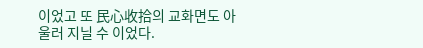이었고 또 民心收拾의 교화면도 아울러 지닐 수 이었다.